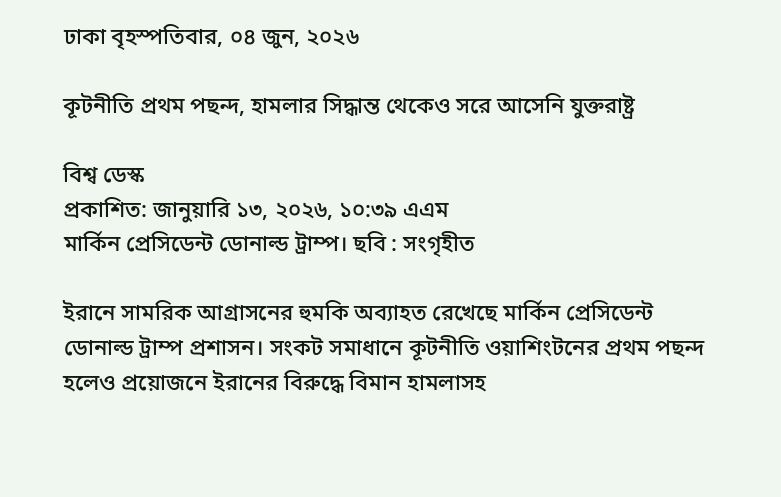ঢাকা বৃহস্পতিবার, ০৪ জুন, ২০২৬

কূটনীতি প্রথম পছন্দ, হামলার সিদ্ধান্ত থেকেও সরে আসেনি যুক্তরাষ্ট্র

বিশ্ব ডেস্ক
প্রকাশিত: জানুয়ারি ১৩, ২০২৬, ১০:৩৯ এএম
মার্কিন প্রেসিডেন্ট ডোনাল্ড ট্রাম্প। ছবি : সংগৃহীত

ইরানে সামরিক আগ্রাসনের হুমকি অব্যাহত রেখেছে মার্কিন প্রেসিডেন্ট ডোনাল্ড ট্রাম্প প্রশাসন। সংকট সমাধানে কূটনীতি ওয়াশিংটনের প্রথম পছন্দ হলেও প্রয়োজনে ইরানের বিরুদ্ধে বিমান হামলাসহ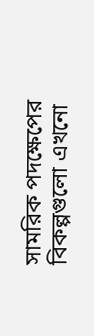সামরিক পদক্ষেপের বিকল্পগুলো এখনো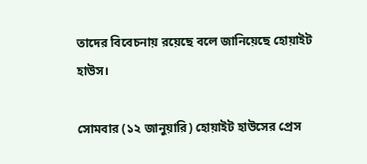তাদের বিবেচনায় রয়েছে বলে জানিয়েছে হোয়াইট হাউস।

সোমবার (১২ জানুয়ারি) হোয়াইট হাউসের প্রেস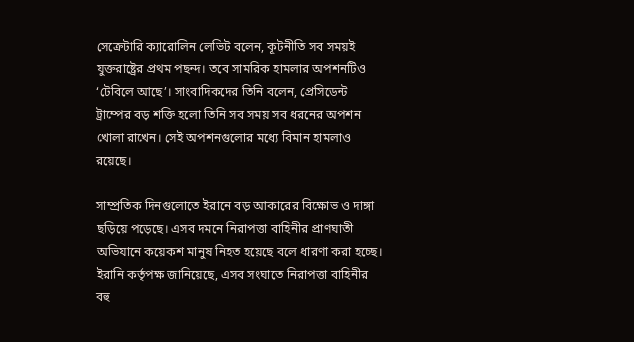সেক্রেটারি ক্যারোলিন লেভিট বলেন, কূটনীতি সব সময়ই যুক্তরাষ্ট্রের প্রথম পছন্দ। তবে সামরিক হামলার অপশনটিও ‘টেবিলে আছে’। সাংবাদিকদের তিনি বলেন, প্রেসিডেন্ট ট্রাম্পের বড় শক্তি হলো তিনি সব সময় সব ধরনের অপশন খোলা রাখেন। সেই অপশনগুলোর মধ্যে বিমান হামলাও রয়েছে।

সাম্প্রতিক দিনগুলোতে ইরানে বড় আকারের বিক্ষোভ ও দাঙ্গা ছড়িয়ে পড়েছে। এসব দমনে নিরাপত্তা বাহিনীর প্রাণঘাতী অভিযানে কয়েকশ মানুষ নিহত হয়েছে বলে ধারণা করা হচ্ছে। ইরানি কর্তৃপক্ষ জানিয়েছে, এসব সংঘাতে নিরাপত্তা বাহিনীর বহু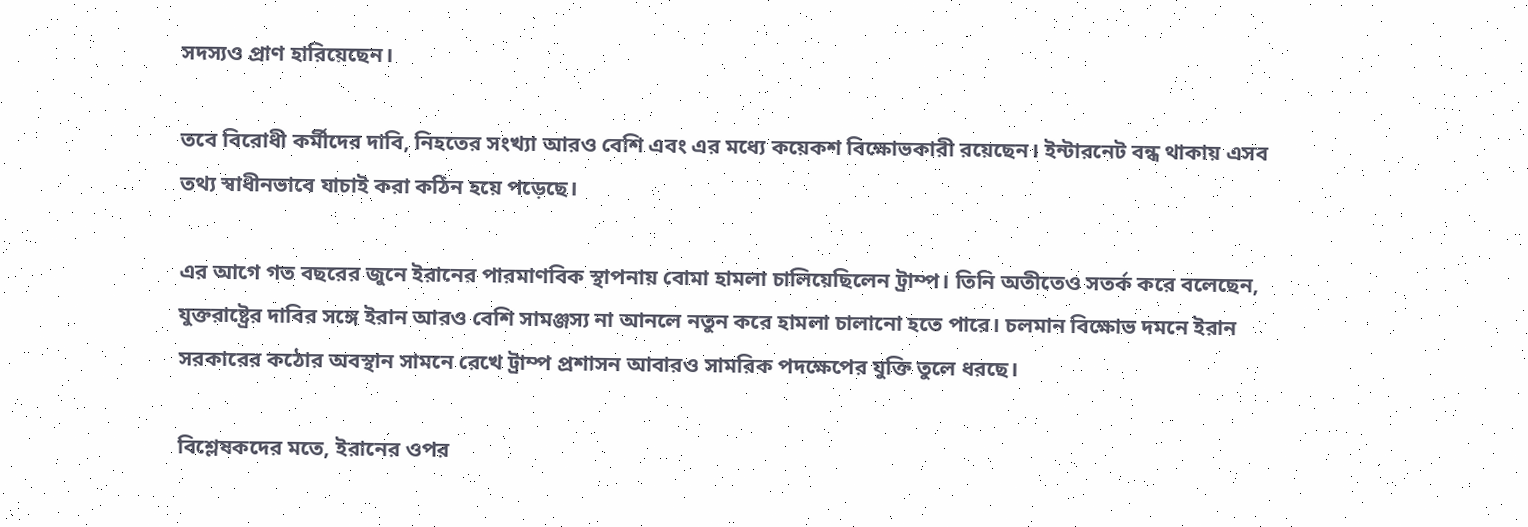সদস্যও প্রাণ হারিয়েছেন।

তবে বিরোধী কর্মীদের দাবি, নিহতের সংখ্যা আরও বেশি এবং এর মধ্যে কয়েকশ বিক্ষোভকারী রয়েছেন। ইন্টারনেট বন্ধ থাকায় এসব তথ্য স্বাধীনভাবে যাচাই করা কঠিন হয়ে পড়েছে।

এর আগে গত বছরের জুনে ইরানের পারমাণবিক স্থাপনায় বোমা হামলা চালিয়েছিলেন ট্রাম্প। তিনি অতীতেও সতর্ক করে বলেছেন, যুক্তরাষ্ট্রের দাবির সঙ্গে ইরান আরও বেশি সামঞ্জস্য না আনলে নতুন করে হামলা চালানো হতে পারে। চলমান বিক্ষোভ দমনে ইরান সরকারের কঠোর অবস্থান সামনে রেখে ট্রাম্প প্রশাসন আবারও সামরিক পদক্ষেপের যুক্তি তুলে ধরছে।

বিশ্লেষকদের মতে, ইরানের ওপর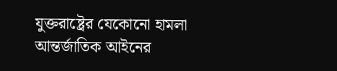যুক্তরাষ্ট্রের যেকোনো হামলা আন্তর্জাতিক আইনের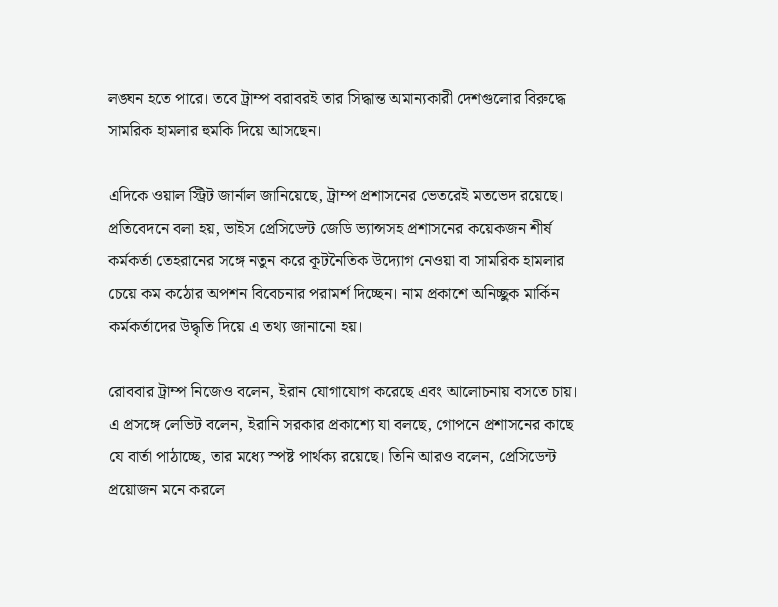লঙ্ঘন হতে পারে। তবে ট্রাম্প বরাবরই তার সিদ্ধান্ত অমান্যকারী দেশগুলোর বিরুদ্ধে সামরিক হামলার হুমকি দিয়ে আসছেন।

এদিকে ওয়াল স্ট্রিট জার্নাল জানিয়েছে, ট্রাম্প প্রশাসনের ভেতরেই মতভেদ রয়েছে। প্রতিবেদনে বলা হয়, ভাইস প্রেসিডেন্ট জেডি ভ্যান্সসহ প্রশাসনের কয়েকজন শীর্ষ কর্মকর্তা তেহরানের সঙ্গে নতুন করে কূটনৈতিক উদ্যোগ নেওয়া বা সামরিক হামলার চেয়ে কম কঠোর অপশন বিবেচনার পরামর্শ দিচ্ছেন। নাম প্রকাশে অনিচ্ছুক মার্কিন কর্মকর্তাদের উদ্ধৃতি দিয়ে এ তথ্য জানানো হয়।

রোববার ট্রাম্প নিজেও বলেন, ইরান যোগাযোগ করেছে এবং আলোচনায় বসতে চায়। এ প্রসঙ্গে লেভিট বলেন, ইরানি সরকার প্রকাশ্যে যা বলছে, গোপনে প্রশাসনের কাছে যে বার্তা পাঠাচ্ছে, তার মধ্যে স্পষ্ট পার্থক্য রয়েছে। তিনি আরও বলেন, প্রেসিডেন্ট প্রয়োজন মনে করলে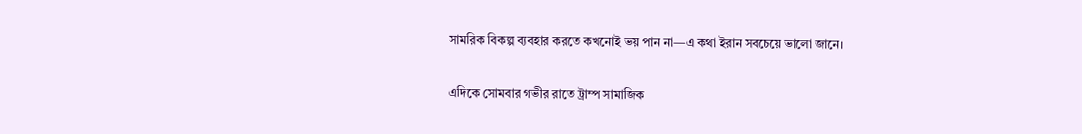সামরিক বিকল্প ব্যবহার করতে কখনোই ভয় পান না—এ কথা ইরান সবচেয়ে ভালো জানে।

এদিকে সোমবার গভীর রাতে ট্রাম্প সামাজিক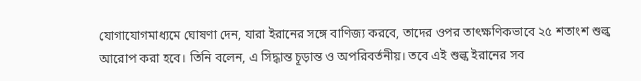যোগাযোগমাধ্যমে ঘোষণা দেন, যারা ইরানের সঙ্গে বাণিজ্য করবে, তাদের ওপর তাৎক্ষণিকভাবে ২৫ শতাংশ শুল্ক আরোপ করা হবে। তিনি বলেন, এ সিদ্ধান্ত চূড়ান্ত ও অপরিবর্তনীয়। তবে এই শুল্ক ইরানের সব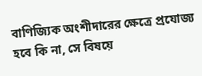বাণিজ্যিক অংশীদারের ক্ষেত্রে প্রযোজ্য হবে কি না, সে বিষয়ে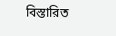বিস্তারিত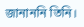জানাননি তিনি।